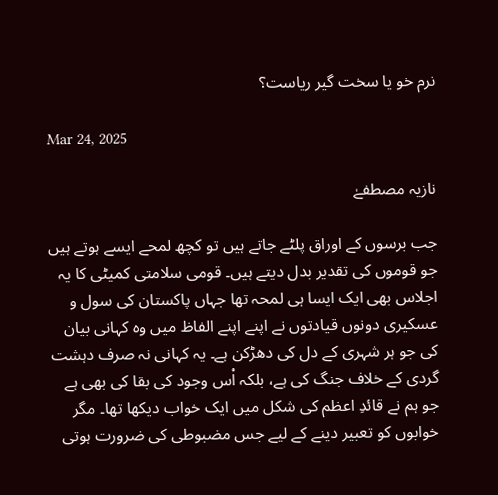نرم خو یا سخت گیر ریاست؟

Mar 24, 2025

نازیہ مصطفےٰ

جب برسوں کے اوراق پلٹے جاتے ہیں تو کچھ لمحے ایسے ہوتے ہیں جو قوموں کی تقدیر بدل دیتے ہیں۔ قومی سلامتی کمیٹی کا یہ اجلاس بھی ایک ایسا ہی لمحہ تھا جہاں پاکستان کی سول و عسکیری دونوں قیادتوں نے اپنے اپنے الفاظ میں وہ کہانی بیان کی جو ہر شہری کے دل کی دھڑکن ہے۔ یہ کہانی نہ صرف دہشت گردی کے خلاف جنگ کی ہے، بلکہ اْس وجود کی بقا کی بھی ہے جو ہم نے قائدِ اعظم کی شکل میں ایک خواب دیکھا تھا۔ مگر خوابوں کو تعبیر دینے کے لیے جس مضبوطی کی ضرورت ہوتی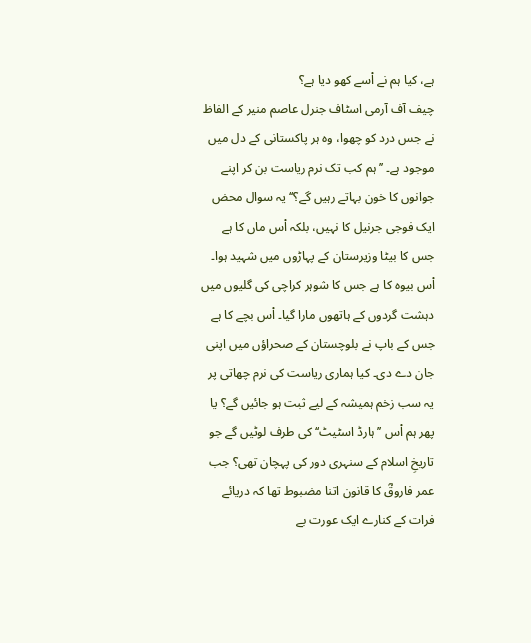ہے، کیا ہم نے اْسے کھو دیا ہے؟
چیف آف آرمی اسٹاف جنرل عاصم منیر کے الفاظ نے جس درد کو چھوا، وہ ہر پاکستانی کے دل میں موجود ہے۔ ’’ہم کب تک نرم ریاست بن کر اپنے جوانوں کا خون بہاتے رہیں گے؟‘‘ یہ سوال محض ایک فوجی جرنیل کا نہیں، بلکہ اْس ماں کا ہے جس کا بیٹا وزیرستان کے پہاڑوں میں شہید ہوا۔ اْس بیوہ کا ہے جس کا شوہر کراچی کی گلیوں میں دہشت گردوں کے ہاتھوں مارا گیا۔ اْس بچے کا ہے جس کے باپ نے بلوچستان کے صحراؤں میں اپنی جان دے دی۔ کیا ہماری ریاست کی نرم چھاتی پر یہ سب زخم ہمیشہ کے لیے ثبت ہو جائیں گے؟ یا پھر ہم اْس ’’ہارڈ اسٹیٹ‘‘کی طرف لوٹیں گے جو تاریخِ اسلام کے سنہری دور کی پہچان تھی؟ جب عمر فاروقؓ کا قانون اتنا مضبوط تھا کہ دریائے فرات کے کنارے ایک عورت بے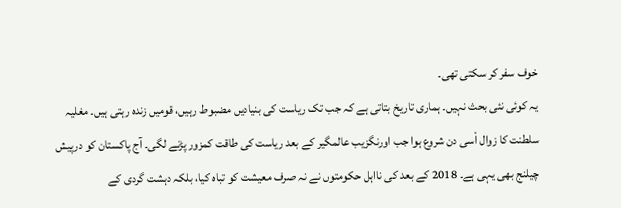خوف سفر کر سکتی تھی۔
یہ کوئی نئی بحث نہیں۔ ہماری تاریخ بتاتی ہے کہ جب تک ریاست کی بنیادیں مضبوط رہیں، قومیں زندہ رہتی ہیں۔ مغلیہ سلطنت کا زوال اْسی دن شروع ہوا جب اورنگزیب عالمگیر کے بعد ریاست کی طاقت کمزور پڑنے لگی۔ آج پاکستان کو درپیش چیلنج بھی یہی ہے۔ 2018 کے بعد کی نااہل حکومتوں نے نہ صرف معیشت کو تباہ کیا، بلکہ دہشت گردی کے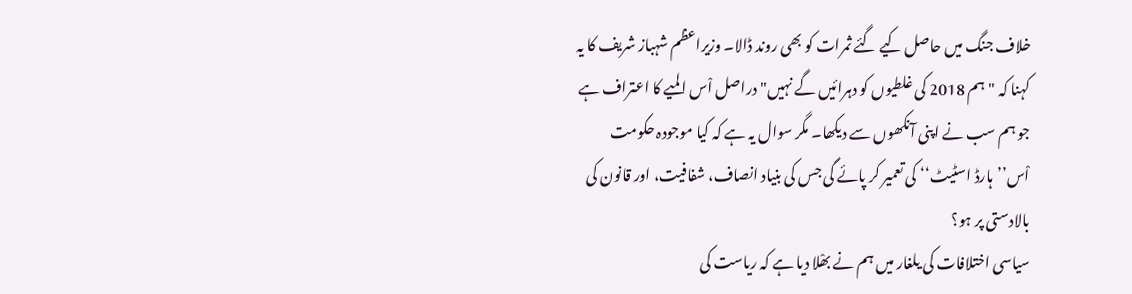خلاف جنگ میں حاصل کیے گئے ثمرات کو بھی روند ڈالا۔ وزیراعظم شہباز شریف کا یہ کہنا کہ "ہم 2018 کی غلطیوں کو دہرائیں گے نہیں" دراصل اْس المیے کا اعتراف ہے جو ہم سب نے اپنی آنکھوں سے دیکھا۔ مگر سوال یہ ہے کہ کیا موجودہ حکومت اْس’’ہارڈ اسٹیٹ‘‘ کی تعمیر کر پائے گی جس کی بنیاد انصاف، شفافیت، اور قانون کی بالادستی پر ہو؟
سیاسی اختلافات کی یلغار میں ہم نے بھْلا دیا ہے کہ ریاست کی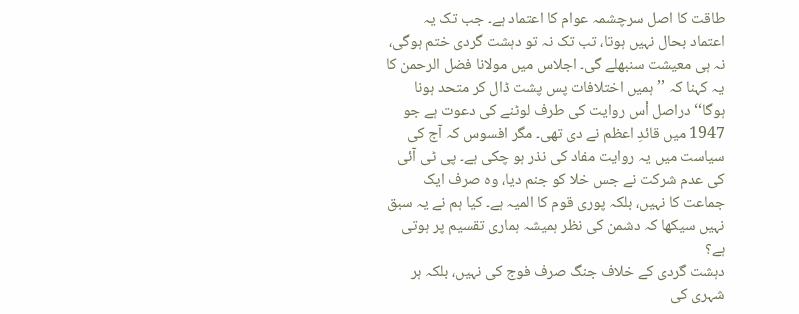طاقت کا اصل سرچشمہ عوام کا اعتماد ہے۔ جب تک یہ اعتماد بحال نہیں ہوتا، تب تک نہ تو دہشت گردی ختم ہوگی، نہ ہی معیشت سنبھلے گی۔ اجلاس میں مولانا فضل الرحمن کا یہ کہنا کہ ’’ہمیں اختلافات پس پشت ڈال کر متحد ہونا ہوگا‘‘ دراصل اْس روایت کی طرف لوٹنے کی دعوت ہے جو 1947 میں قائدِ اعظم نے دی تھی۔ مگر افسوس کہ آج کی سیاست میں یہ روایت مفاد کی نذر ہو چکی ہے۔ پی ٹی آئی کی عدم شرکت نے جس خلا کو جنم دیا، وہ صرف ایک جماعت کا نہیں، بلکہ پوری قوم کا المیہ ہے۔ کیا ہم نے یہ سبق نہیں سیکھا کہ دشمن کی نظر ہمیشہ ہماری تقسیم پر ہوتی ہے؟
دہشت گردی کے خلاف جنگ صرف فوج کی نہیں، بلکہ ہر شہری کی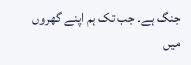جنگ ہے۔ جب تک ہم اپنے گھروں میں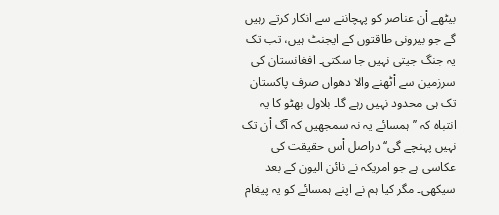بیٹھے اْن عناصر کو پہچاننے سے انکار کرتے رہیں گے جو بیرونی طاقتوں کے ایجنٹ ہیں، تب تک یہ جنگ جیتی نہیں جا سکتی۔ افغانستان کی سرزمین سے اْٹھنے والا دھواں صرف پاکستان تک ہی محدود نہیں رہے گا۔ بلاول بھٹو کا یہ انتباہ کہ ’’ہمسائے یہ نہ سمجھیں کہ آگ اْن تک نہیں پہنچے گی‘‘ دراصل اْس حقیقت کی عکاسی ہے جو امریکہ نے نائن الیون کے بعد سیکھی۔ مگر کیا ہم نے اپنے ہمسائے کو یہ پیغام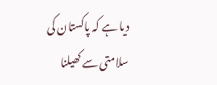دیا ہے کہ پاکستان کی سلامتی سے کھیلنا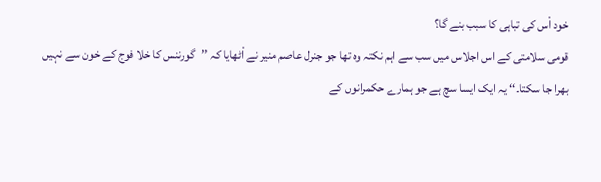خود اْس کی تباہی کا سبب بنے گا؟
قومی سلامتی کے اس اجلاس میں سب سے اہم نکتہ وہ تھا جو جنرل عاصم منیر نے اْٹھایا کہ ’’گورننس کا خلا فوج کے خون سے نہیں بھرا جا سکتا۔‘‘ یہ ایک ایسا سچ ہے جو ہمارے حکمرانوں کے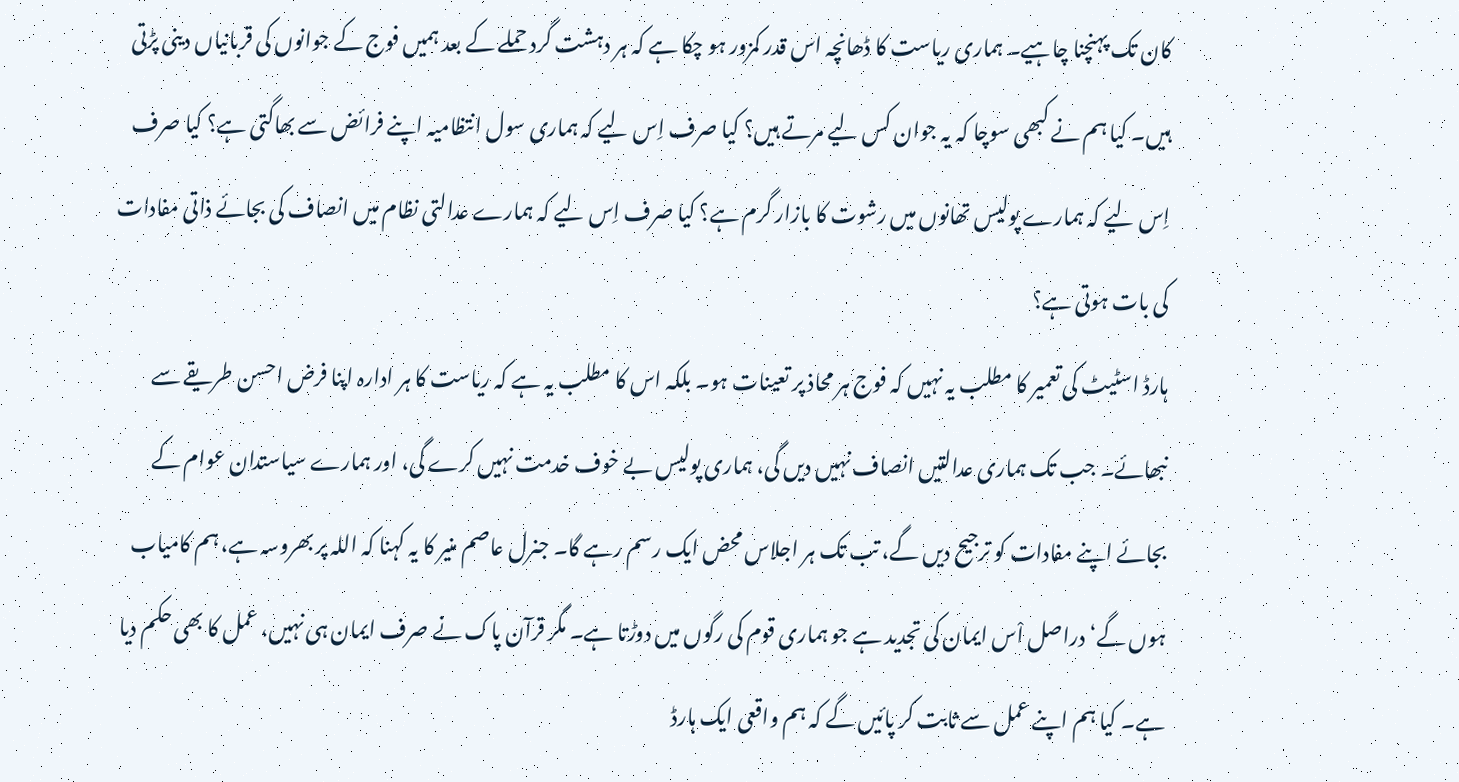کان تک پہنچنا چاہیے۔ ہماری ریاست کا ڈھانچہ اس قدر کمزور ہو چکا ہے کہ ہر دہشت گرد حملے کے بعد ہمیں فوج کے جوانوں کی قربانیاں دینی پڑتی ہیں۔ کیا ہم نے کبھی سوچا کہ یہ جوان کس لیے مرتے ہیں؟ کیا صرف اِس لیے کہ ہماری سول انتظامیہ اپنے فرائض سے بھاگتی ہے؟ کیا صرف اِس لیے کہ ہمارے پولیس تھانوں میں رشوت کا بازار گرم ہے؟ کیا صرف اِس لیے کہ ہمارے عدالتی نظام میں انصاف کی بجائے ذاتی مفادات کی بات ہوتی ہے؟
ہارڈ اسٹیٹ کی تعمیر کا مطلب یہ نہیں کہ فوج ہر محاذ پر تعینات ہو۔ بلکہ اس کا مطلب یہ ہے کہ ریاست کا ہر ادارہ اپنا فرض احسن طریقے سے نبھائے۔ جب تک ہماری عدالتیں انصاف نہیں دیں گی، ہماری پولیس بے خوف خدمت نہیں کرے گی، اور ہمارے سیاستدان عوام کے بجائے اپنے مفادات کو ترجیح دیں گے، تب تک ہر اجلاس محض ایک رسم رہے گا۔ جنرل عاصم منیر کا یہ کہنا کہ اللہ پر بھروسہ ہے، ہم کامیاب ہوں گے‘ دراصل اْس ایمان کی تجدید ہے جو ہماری قوم کی رگوں میں دوڑتا ہے۔ مگر قرآن پاک نے صرف ایمان ہی نہیں، عمل کا بھی حکم دیا ہے۔ کیا ہم اپنے عمل سے ثابت کر پائیں گے کہ ہم واقعی ایک ہارڈ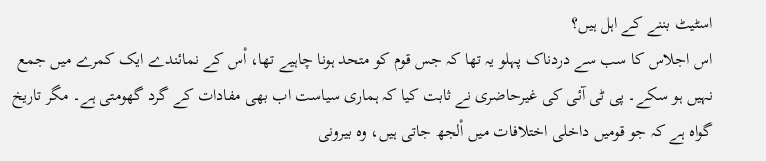اسٹیٹ بننے کے اہل ہیں؟
اس اجلاس کا سب سے دردناک پہلو یہ تھا کہ جس قوم کو متحد ہونا چاہیے تھا، اْس کے نمائندے ایک کمرے میں جمع نہیں ہو سکے۔ پی ٹی آئی کی غیرحاضری نے ثابت کیا کہ ہماری سیاست اب بھی مفادات کے گرد گھومتی ہے۔ مگر تاریخ گواہ ہے کہ جو قومیں داخلی اختلافات میں اْلجھ جاتی ہیں، وہ بیرونی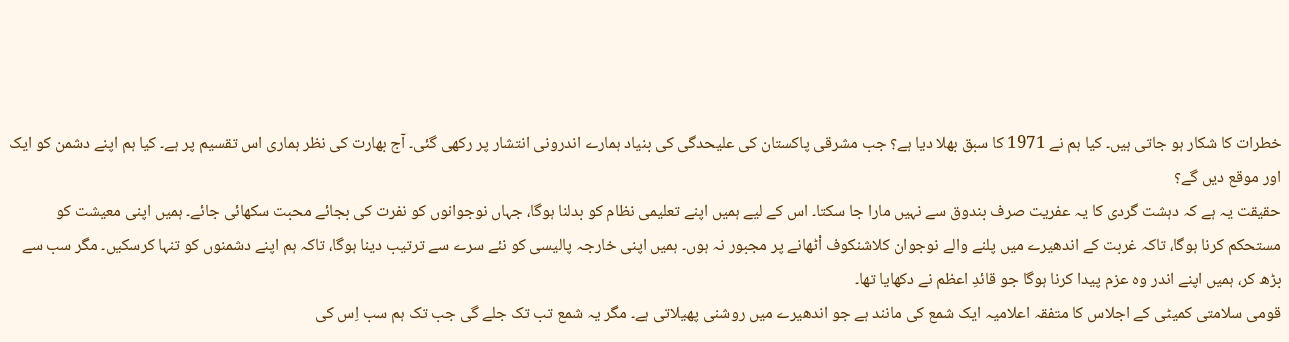خطرات کا شکار ہو جاتی ہیں۔ کیا ہم نے 1971 کا سبق بھلا دیا ہے؟ جب مشرقی پاکستان کی علیحدگی کی بنیاد ہمارے اندرونی انتشار پر رکھی گئی۔ آج بھارت کی نظر ہماری اس تقسیم پر ہے۔ کیا ہم اپنے دشمن کو ایک اور موقع دیں گے؟
حقیقت یہ ہے کہ دہشت گردی کا یہ عفریت صرف بندوق سے نہیں مارا جا سکتا۔ اس کے لیے ہمیں اپنے تعلیمی نظام کو بدلنا ہوگا، جہاں نوجوانوں کو نفرت کی بجائے محبت سکھائی جائے۔ ہمیں اپنی معیشت کو مستحکم کرنا ہوگا، تاکہ غربت کے اندھیرے میں پلنے والے نوجوان کلاشنکوف اْٹھانے پر مجبور نہ ہوں۔ ہمیں اپنی خارجہ پالیسی کو نئے سرے سے ترتیب دینا ہوگا، تاکہ ہم اپنے دشمنوں کو تنہا کرسکیں۔ مگر سب سے بڑھ کر، ہمیں اپنے اندر وہ عزم پیدا کرنا ہوگا جو قائدِ اعظم نے دکھایا تھا۔
قومی سلامتی کمیٹی کے اجلاس کا متفقہ اعلامیہ ایک شمع کی مانند ہے جو اندھیرے میں روشنی پھیلاتی ہے۔ مگر یہ شمع تب تک جلے گی جب تک ہم سب اِس کی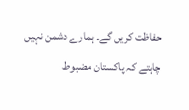حفاظت کریں گے۔ ہمارے دشمن نہیں چاہتے کہ پاکستان مضبوط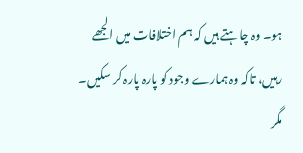ہو۔ وہ چاہتے ہیں کہ ہم اختلافات میں الجھے رہیں، تاکہ وہ ہمارے وجود کو پارہ پارہ کر سکیں۔ مگر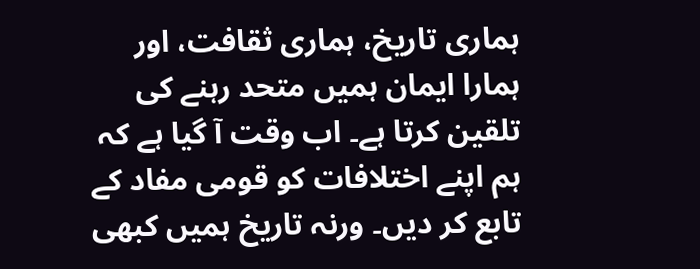ہماری تاریخ، ہماری ثقافت، اور ہمارا ایمان ہمیں متحد رہنے کی تلقین کرتا ہے۔ اب وقت آ گیا ہے کہ ہم اپنے اختلافات کو قومی مفاد کے تابع کر دیں۔ ورنہ تاریخ ہمیں کبھی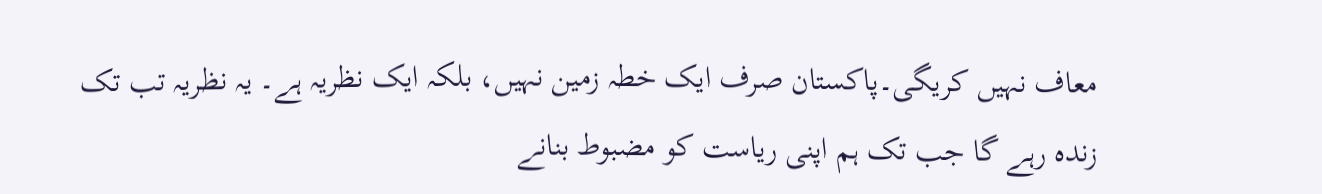معاف نہیں کریگی۔پاکستان صرف ایک خطہ زمین نہیں، بلکہ ایک نظریہ ہے۔ یہ نظریہ تب تک زندہ رہے گا جب تک ہم اپنی ریاست کو مضبوط بنانے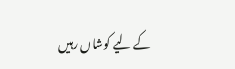کے لیے کوشاں رہیں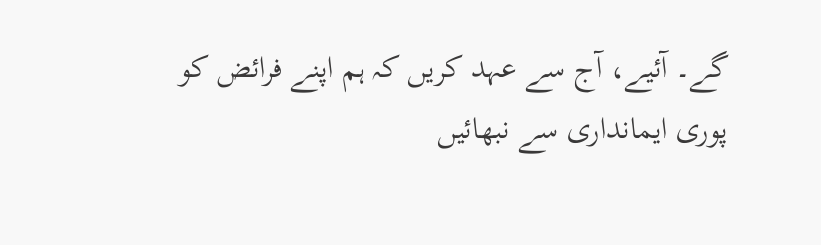گے۔ آئیے، آج سے عہد کریں کہ ہم اپنے فرائض کو پوری ایمانداری سے نبھائیں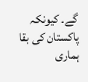گے۔ کیونکہ پاکستان کی بقا ہماری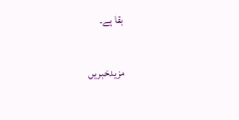بقا ہے۔

مزیدخبریں